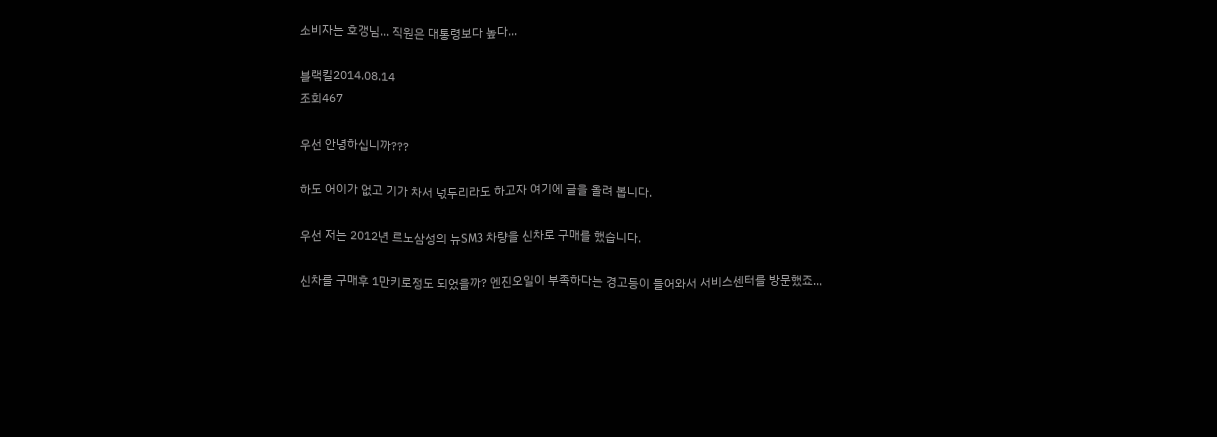소비자는 호갱님... 직원은 대통령보다 높다...

블랙킬2014.08.14
조회467

우선 안녕하십니까???

하도 어이가 없고 기가 차서 넋두리라도 하고자 여기에 글을 올려 봅니다.

우선 저는 2012년 르노삼성의 뉴SM3 차량을 신차로 구매를 했습니다.

신차를 구매후 1만키로정도 되었을까? 엔진오일이 부족하다는 경고등이 들어와서 서비스센터를 방문했죠...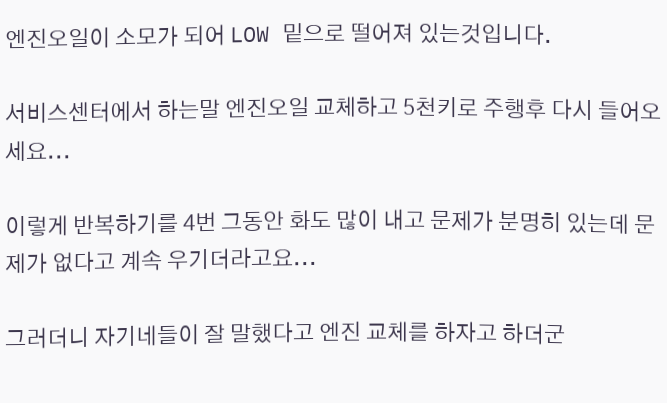엔진오일이 소모가 되어 LOW 밑으로 떨어져 있는것입니다.

서비스센터에서 하는말 엔진오일 교체하고 5천키로 주행후 다시 들어오세요...

이렇게 반복하기를 4번 그동안 화도 많이 내고 문제가 분명히 있는데 문제가 없다고 계속 우기더라고요...

그러더니 자기네들이 잘 말했다고 엔진 교체를 하자고 하더군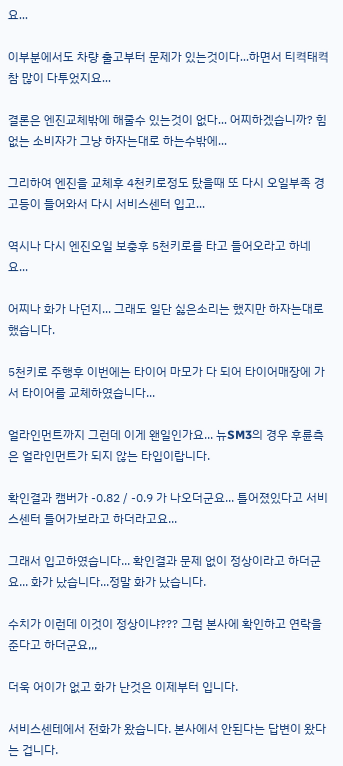요...

이부분에서도 차량 출고부터 문제가 있는것이다...하면서 티켝태켝 참 많이 다투었지요...

결론은 엔진교체밖에 해줄수 있는것이 없다... 어찌하겠습니까? 힘없는 소비자가 그냥 하자는대로 하는수밖에...

그리하여 엔진을 교체후 4천키로정도 탔을때 또 다시 오일부족 경고등이 들어와서 다시 서비스센터 입고...

역시나 다시 엔진오일 보충후 5천키로를 타고 들어오라고 하네요...

어찌나 화가 나던지... 그래도 일단 싫은소리는 했지만 하자는대로 했습니다.

5천키로 주행후 이번에는 타이어 마모가 다 되어 타이어매장에 가서 타이어를 교체하였습니다...

얼라인먼트까지 그런데 이게 왠일인가요... 뉴SM3의 경우 후륜측은 얼라인먼트가 되지 않는 타입이랍니다.

확인결과 캠버가 -0.82 / -0.9 가 나오더군요... 틀어졌있다고 서비스센터 들어가보라고 하더라고요...

그래서 입고하였습니다... 확인결과 문제 없이 정상이라고 하더군요... 화가 났습니다...정말 화가 났습니다.

수치가 이런데 이것이 정상이냐??? 그럼 본사에 확인하고 연락을 준다고 하더군요,,,

더욱 어이가 없고 화가 난것은 이제부터 입니다.

서비스센테에서 전화가 왔습니다. 본사에서 안된다는 답변이 왔다는 겁니다.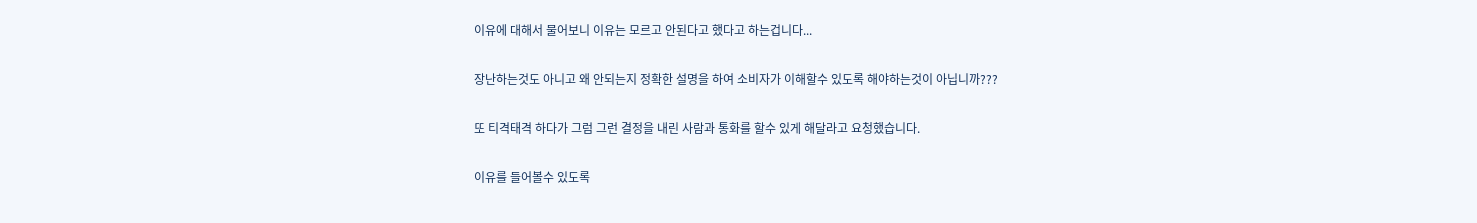이유에 대해서 물어보니 이유는 모르고 안된다고 했다고 하는겁니다...

장난하는것도 아니고 왜 안되는지 정확한 설명을 하여 소비자가 이해할수 있도록 해야하는것이 아닙니까???

또 티격태격 하다가 그럼 그런 결정을 내린 사람과 통화를 할수 있게 해달라고 요청했습니다.

이유를 들어볼수 있도록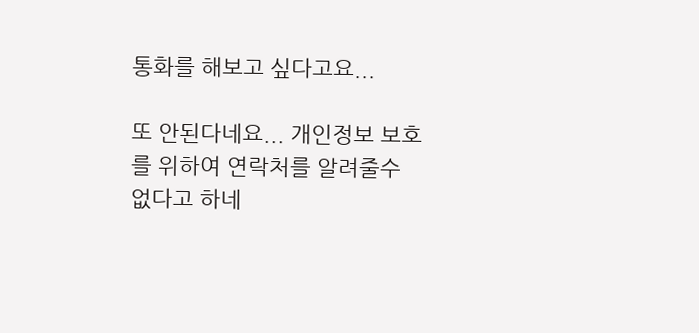통화를 해보고 싶다고요...

또 안된다네요... 개인정보 보호를 위하여 연락처를 알려줄수 없다고 하네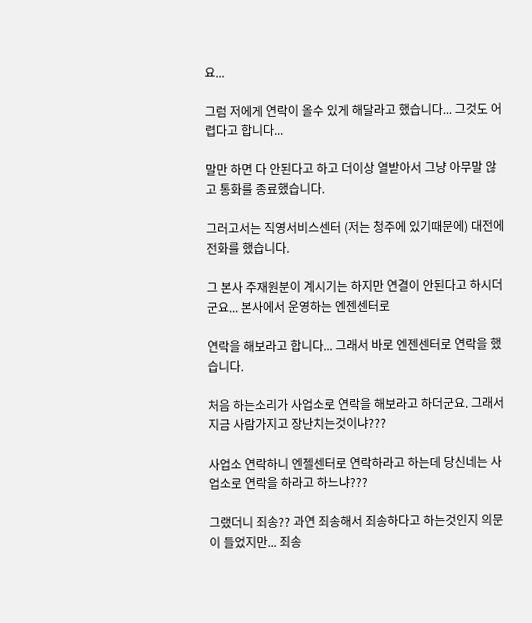요...

그럼 저에게 연락이 올수 있게 해달라고 했습니다... 그것도 어렵다고 합니다...

말만 하면 다 안된다고 하고 더이상 열받아서 그냥 아무말 않고 통화를 종료했습니다.

그러고서는 직영서비스센터 (저는 청주에 있기때문에) 대전에 전화를 했습니다.

그 본사 주재원분이 계시기는 하지만 연결이 안된다고 하시더군요... 본사에서 운영하는 엔젠센터로

연락을 해보라고 합니다... 그래서 바로 엔젠센터로 연락을 했습니다.

처음 하는소리가 사업소로 연락을 해보라고 하더군요. 그래서 지금 사람가지고 장난치는것이냐???

사업소 연락하니 엔젤센터로 연락하라고 하는데 당신네는 사업소로 연락을 하라고 하느냐???

그랬더니 죄송?? 과연 죄송해서 죄송하다고 하는것인지 의문이 들었지만... 죄송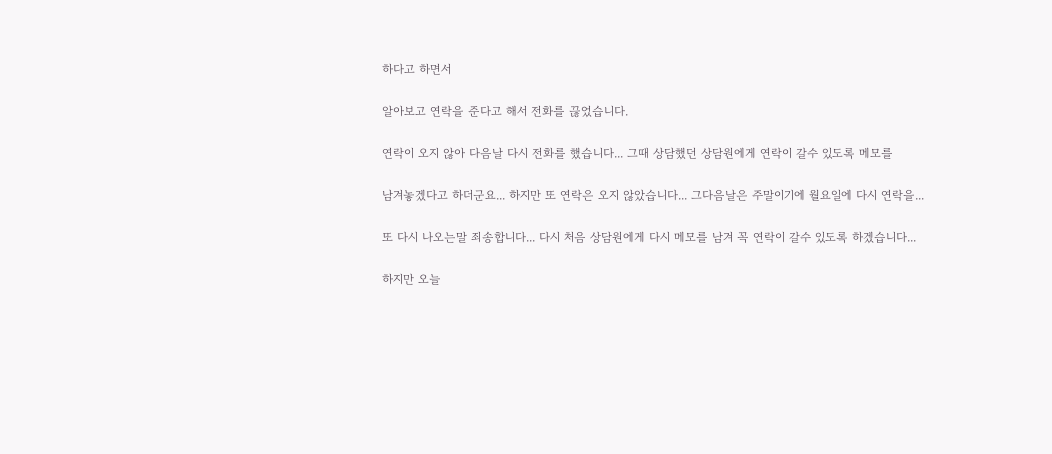하다고 하면서

알아보고 연락을 준다고 해서 전화를 끊었습니다.

연락이 오지 않아 다음날 다시 전화를 했습니다... 그때 상담했던 상담원에게 연락이 갈수 있도록 메모를

남겨놓겠다고 하더군요... 하지만 또 연락은 오지 않았습니다... 그다음날은 주말이기에 월요일에 다시 연락을...

또 다시 나오는말 죄송합니다... 다시 처음 상담원에게 다시 메모를 남겨 꼭 연락이 갈수 있도록 하겠습니다...

하지만 오늘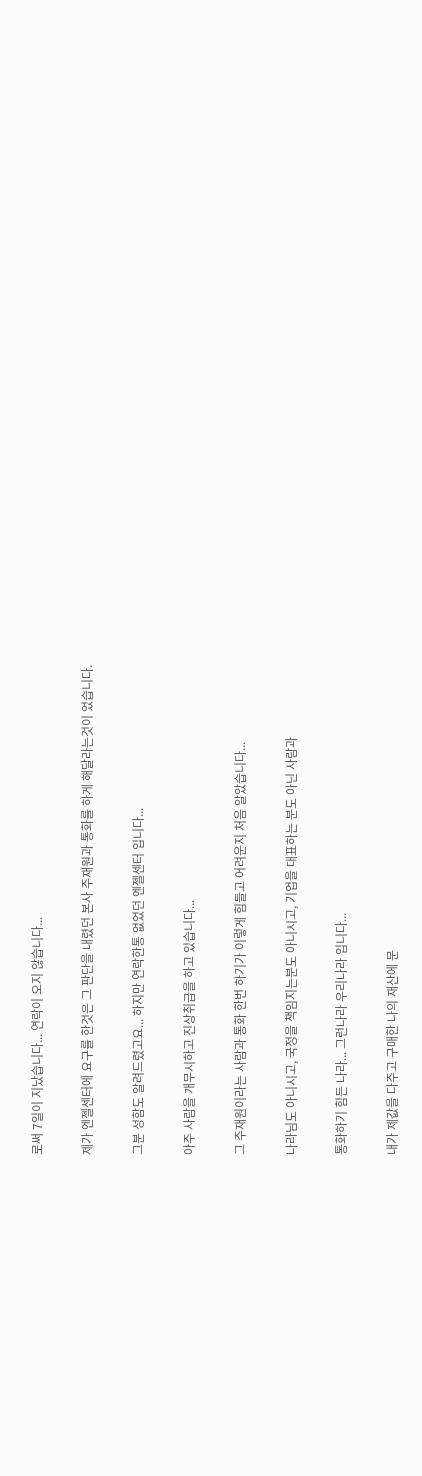로써 7일이 지났습니다... 연락이 오지 않습니다...

제가 엔젤센터에 요구를 한것은 그 판단을 내렸던 본사 주재원과 통화를 하게 해달라는것이 었습니다.

그분 성함도 알려드렸고요... 하지만 연락한통 없었던 엔젤센터 입니다...

아주 사람을 개무시하고 진상취급을 하고 있습니다...

그 주재원이라는 사람과 통화 한번 하기가 이렇게 힘들고 어려운지 처음 알았습니다...

나라님도 아니시고, 국정을 책임지는분도 아니시고, 기업을 대표하는 분도 아닌 사람과

통화하기 힘든 나라... 그런나라 우리나라 입니다...

내가 제값을 다주고 구매한 나의 재산에 문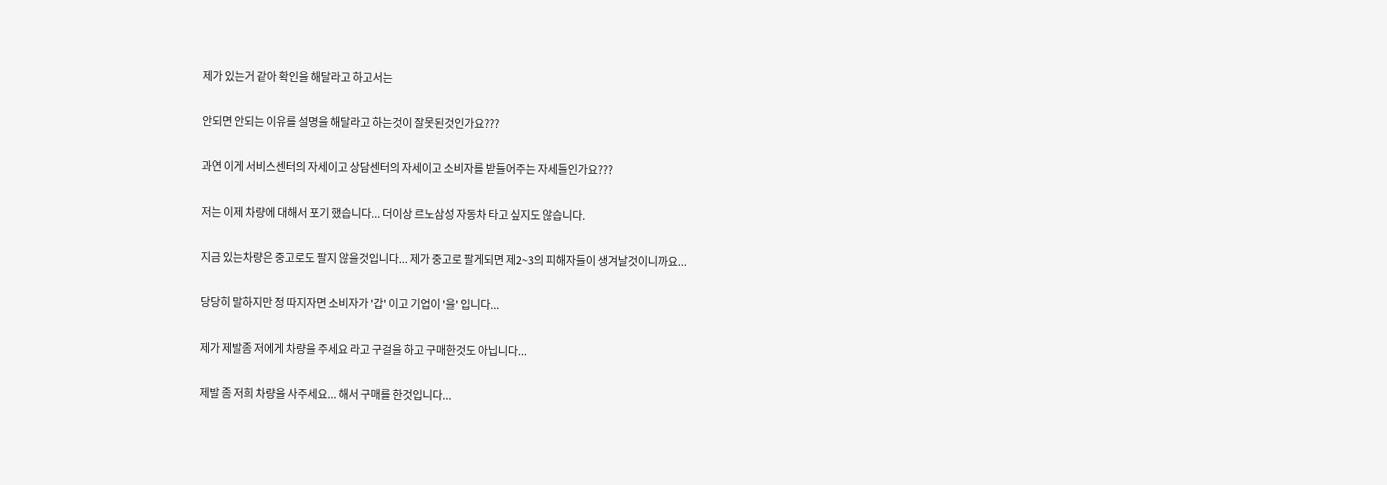제가 있는거 같아 확인을 해달라고 하고서는

안되면 안되는 이유를 설명을 해달라고 하는것이 잘못된것인가요???

과연 이게 서비스센터의 자세이고 상담센터의 자세이고 소비자를 받들어주는 자세들인가요???

저는 이제 차량에 대해서 포기 했습니다... 더이상 르노삼성 자동차 타고 싶지도 않습니다.

지금 있는차량은 중고로도 팔지 않을것입니다... 제가 중고로 팔게되면 제2~3의 피해자들이 생겨날것이니까요...

당당히 말하지만 정 따지자면 소비자가 '갑' 이고 기업이 '을' 입니다...

제가 제발좀 저에게 차량을 주세요 라고 구걸을 하고 구매한것도 아닙니다...

제발 좀 저희 차량을 사주세요... 해서 구매를 한것입니다...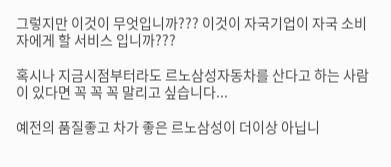그렇지만 이것이 무엇입니까??? 이것이 자국기업이 자국 소비자에게 할 서비스 입니까???

혹시나 지금시점부터라도 르노삼성자동차를 산다고 하는 사람이 있다면 꼭 꼭 꼭 말리고 싶습니다...

예전의 품질좋고 차가 좋은 르노삼성이 더이상 아닙니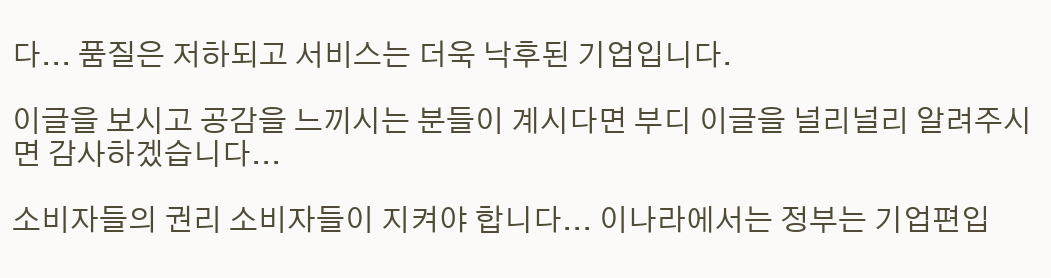다... 품질은 저하되고 서비스는 더욱 낙후된 기업입니다.

이글을 보시고 공감을 느끼시는 분들이 계시다면 부디 이글을 널리널리 알려주시면 감사하겠습니다...

소비자들의 권리 소비자들이 지켜야 합니다... 이나라에서는 정부는 기업편입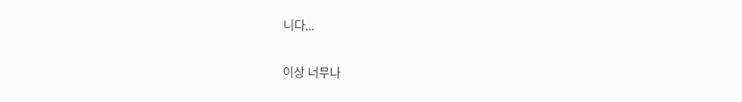니다...

이상 너무나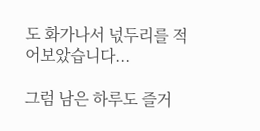도 화가나서 넋두리를 적어보았습니다...

그럼 남은 하루도 즐거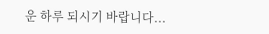운 하루 되시기 바랍니다...